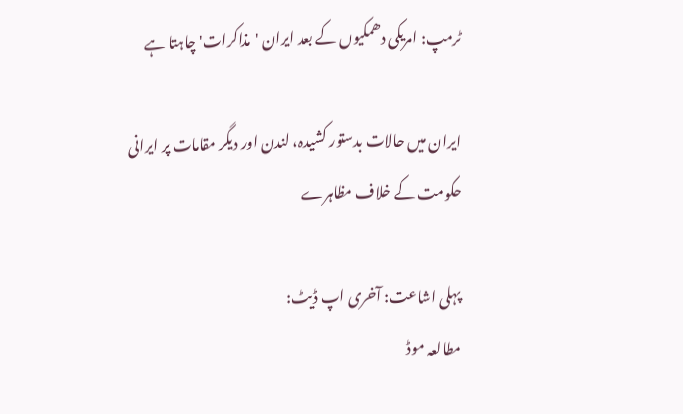ٹرمپ: امریکی دھمکیوں کے بعد ایران 'مذاکرات' چاہتا ہے

ایران میں حالات بدستور کشیدہ، لندن اور دیگر مقامات پر ایرانی حکومت کے خلاف مظاہرے

پہلی اشاعت: آخری اپ ڈیٹ:
مطالعہ موڈ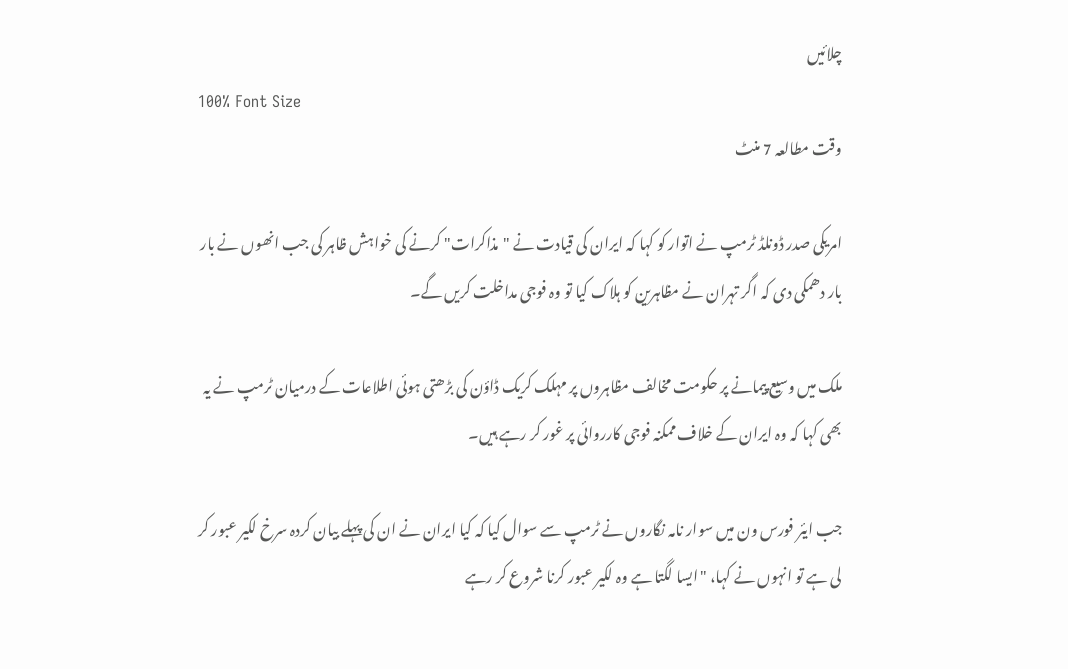چلائیں
100% Font Size
وقت مطالعہ 7 منٹ

امریکی صدر ڈونلڈ ٹرمپ نے اتوار کو کہا کہ ایران کی قیادت نے "مذاکرات" کرنے کی خواہش ظاہر کی جب انھوں نے بار بار دھمکی دی کہ اگر تہران نے مظاہرین کو ہلاک کیا تو وہ فوجی مداخلت کریں گے۔

ملک میں وسیع پیمانے پر حکومت مخالف مظاہروں پر مہلک کریک ڈاؤن کی بڑھتی ہوئی اطلاعات کے درمیان ٹرمپ نے یہ بھی کہا کہ وہ ایران کے خلاف ممکنہ فوجی کارروائی پر غور کر رہے ہیں۔

جب ایئر فورس ون میں سوار نامہ نگاروں نے ٹرمپ سے سوال کیا کہ کیا ایران نے ان کی پہلے بیان کردہ سرخ لکیر عبور کر لی ہے تو انہوں نے کہا، "ایسا لگتا ہے وہ لکیر عبور کرنا شروع کر رہے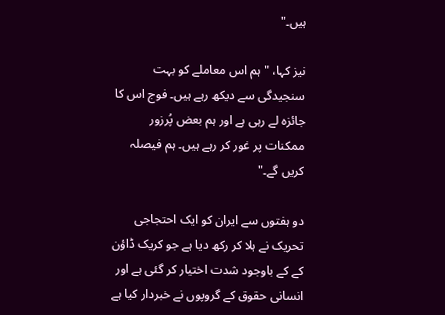ہیں۔"

نیز کہا، "ہم اس معاملے کو بہت سنجیدگی سے دیکھ رہے ہیں۔ فوج اس کا جائزہ لے رہی ہے اور ہم بعض پُرزور ممکنات پر غور کر رہے ہیں۔ ہم فیصلہ کریں گے۔"

دو ہفتوں سے ایران کو ایک احتجاجی تحریک نے ہلا کر رکھ دیا ہے جو کریک ڈاؤن کے کے باوجود شدت اختیار کر گئی ہے اور انسانی حقوق کے گروپوں نے خبردار کیا ہے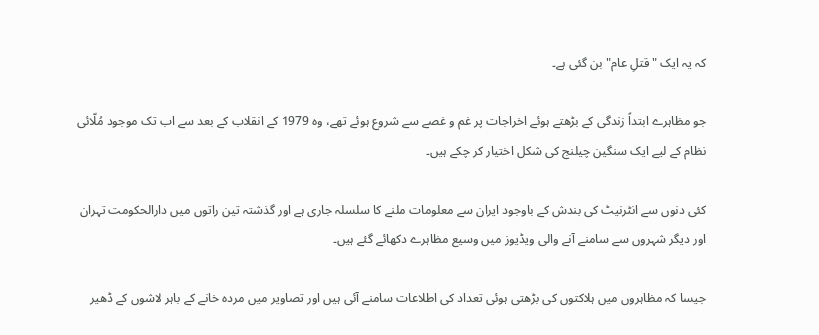کہ یہ ایک "قتلِ عام" بن گئی ہے۔

جو مظاہرے ابتداً زندگی کے بڑھتے ہوئے اخراجات پر غم و غصے سے شروع ہوئے تھے، وہ 1979 کے انقلاب کے بعد سے اب تک موجود مُلّائی نظام کے لیے ایک سنگین چیلنج کی شکل اختیار کر چکے ہیں۔

کئی دنوں سے انٹرنیٹ کی بندش کے باوجود ایران سے معلومات ملنے کا سلسلہ جاری ہے اور گذشتہ تین راتوں میں دارالحکومت تہران اور دیگر شہروں سے سامنے آنے والی ویڈیوز میں وسیع مظاہرے دکھائے گئے ہیں۔

جیسا کہ مظاہروں میں ہلاکتوں کی بڑھتی ہوئی تعداد کی اطلاعات سامنے آئی ہیں اور تصاویر میں مردہ خانے کے باہر لاشوں کے ڈھیر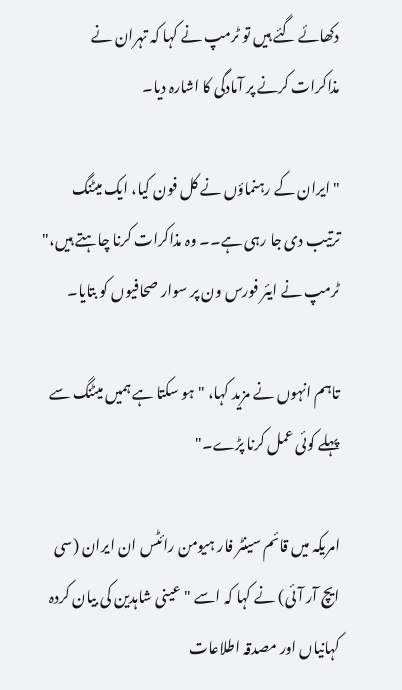دکھائے گئے ہیں تو ٹرمپ نے کہا کہ تہران نے مذاکرات کرنے پر آمادگی کا اشارہ دیا۔

"ایران کے رہنماؤں نے کل فون کیا، ایک میٹنگ ترتیب دی جا رہی ہے۔۔ وہ مذاکرات کرنا چاہتے ہیں،" ٹرمپ نے ایئر فورس ون پر سوار صحافیوں کو بتایا۔

تاہم انہوں نے مزید کہا، "ہو سکتا ہے ہمیں میٹنگ سے پہلے کوئی عمل کرنا پڑے۔"

امریکہ میں قائم سینٹر فار ہیومن رائٹس ان ایران (سی ایچ آر آئی) نے کہا کہ اسے "عینی شاہدین کی بیان کردہ کہانیاں اور مصدقہ اطلاعات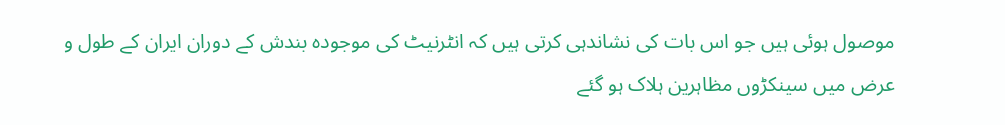موصول ہوئی ہیں جو اس بات کی نشاندہی کرتی ہیں کہ انٹرنیٹ کی موجودہ بندش کے دوران ایران کے طول و عرض میں سینکڑوں مظاہرین ہلاک ہو گئے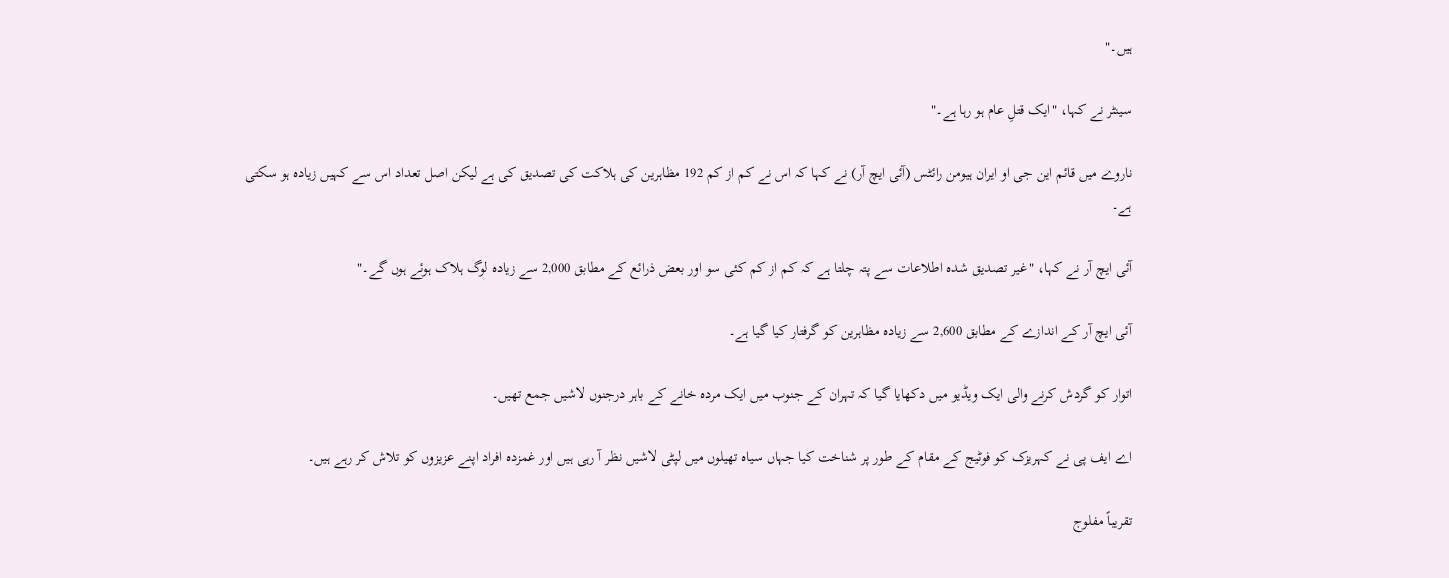ہیں۔"

سینٹر نے کہا، "ایک قتلِ عام ہو رہا ہے۔"

ناروے میں قائم این جی او ایران ہیومن رائٹس (آئی ایچ آر) نے کہا کہ اس نے کم از کم 192 مظاہرین کی ہلاکت کی تصدیق کی ہے لیکن اصل تعداد اس سے کہیں زیادہ ہو سکتی ہے۔

آئی ایچ آر نے کہا، "غیر تصدیق شدہ اطلاعات سے پتہ چلتا ہے کہ کم از کم کئی سو اور بعض ذرائع کے مطابق 2,000 سے زیادہ لوگ ہلاک ہوئے ہوں گے۔"

آئی ایچ آر کے اندازے کے مطابق 2,600 سے زیادہ مظاہرین کو گرفتار کیا گیا ہے۔

اتوار کو گردش کرنے والی ایک ویڈیو میں دکھایا گیا کہ تہران کے جنوب میں ایک مردہ خانے کے باہر درجنوں لاشیں جمع تھیں۔

اے ایف پی نے کہریزک کو فوٹیج کے مقام کے طور پر شناخت کیا جہاں سیاہ تھیلوں میں لپٹی لاشیں نظر آ رہی ہیں اور غمزدہ افراد اپنے عزیزوں کو تلاش کر رہے ہیں۔

تقریباً مفلوج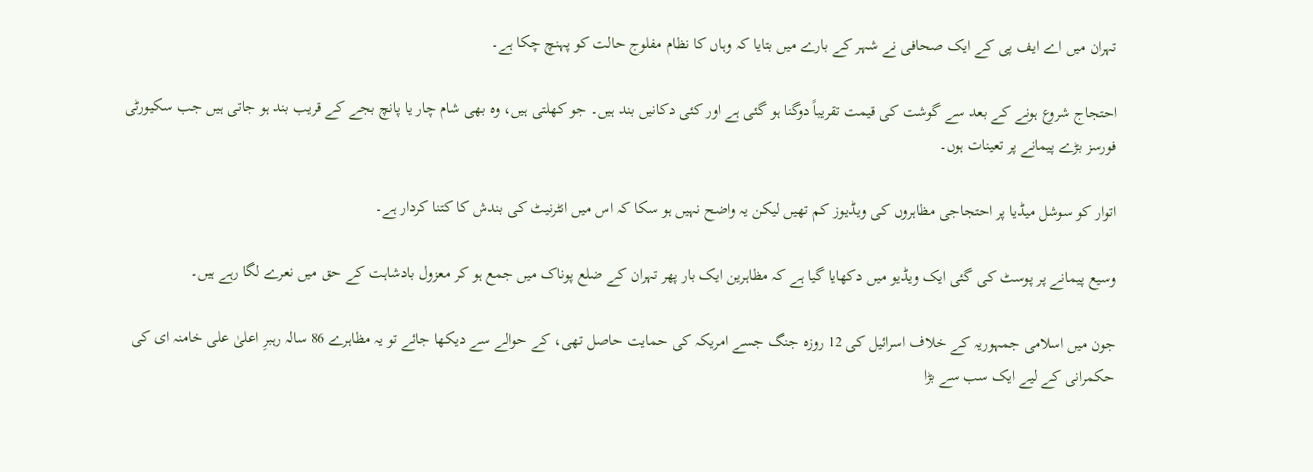تہران میں اے ایف پی کے ایک صحافی نے شہر کے بارے میں بتایا کہ وہاں کا نظام مفلوج حالت کو پہنچ چکا ہے۔

احتجاج شروع ہونے کے بعد سے گوشت کی قیمت تقریباً دوگنا ہو گئی ہے اور کئی دکانیں بند ہیں۔ جو کھلتی ہیں، وہ بھی شام چار یا پانچ بجے کے قریب بند ہو جاتی ہیں جب سکیورٹی فورسز بڑے پیمانے پر تعینات ہوں۔

اتوار کو سوشل میڈیا پر احتجاجی مظاہروں کی ویڈیوز کم تھیں لیکن یہ واضح نہیں ہو سکا کہ اس میں انٹرنیٹ کی بندش کا کتنا کردار ہے۔

وسیع پیمانے پر پوسٹ کی گئی ایک ویڈیو میں دکھایا گیا ہے کہ مظاہرین ایک بار پھر تہران کے ضلع پوناک میں جمع ہو کر معزول بادشاہت کے حق میں نعرے لگا رہے ہیں۔

جون میں اسلامی جمہوریہ کے خلاف اسرائیل کی 12 روزہ جنگ جسے امریکہ کی حمایت حاصل تھی، کے حوالے سے دیکھا جائے تو یہ مظاہرے 86 سالہ رہبرِ اعلیٰ علی خامنہ ای کی حکمرانی کے لیے ایک سب سے بڑا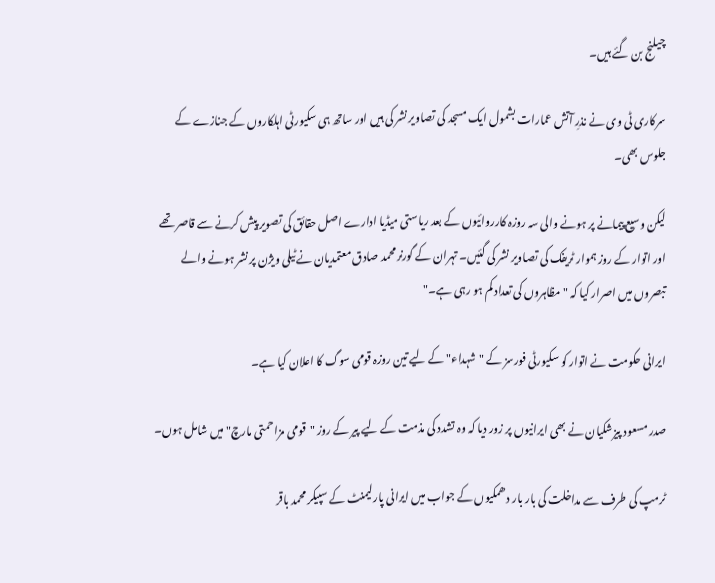چیلنج بن گئے ہیں۔

سرکاری ٹی وی نے نذرِ آتش عمارات بشمول ایک مسجد کی تصاویر نشر کی ہیں اور ساتھ ہی سکیورٹی اہلکاروں کے جنازے کے جلوس بھی۔

لیکن وسیع پیمانے پر ہونے والی سہ روزہ کارروائیوں کے بعد ریاستی میڈیا ادارے اصل حقائق کی تصویر پیش کرنے سے قاصر تھے اور اتوار کے روز ہموار ٹریفک کی تصاویر نشر کی گئیں۔ تہران کے گورنر محمد صادق معتمدیان نے ٹیلی ویژن پر نشر ہونے والے تبصروں میں اصرار کیا کہ "مظاہروں کی تعداد کم ہو رہی ہے۔"

ایرانی حکومت نے اتوار کو سکیورٹی فورسز کے "شہداء" کے لیے تین روزہ قومی سوگ کا اعلان کیا ہے۔

صدر مسعود پیزشکیان نے بھی ایرانیوں پر زور دیا کہ وہ تشدد کی مذمت کے لیے پیر کے روز "قومی مزاحمتی مارچ" میں شامل ہوں۔

ٹرمپ کی طرف سے مداخلت کی بار بار دھمکیوں کے جواب میں ایرانی پارلیمنٹ کے سپیکر محمد باقر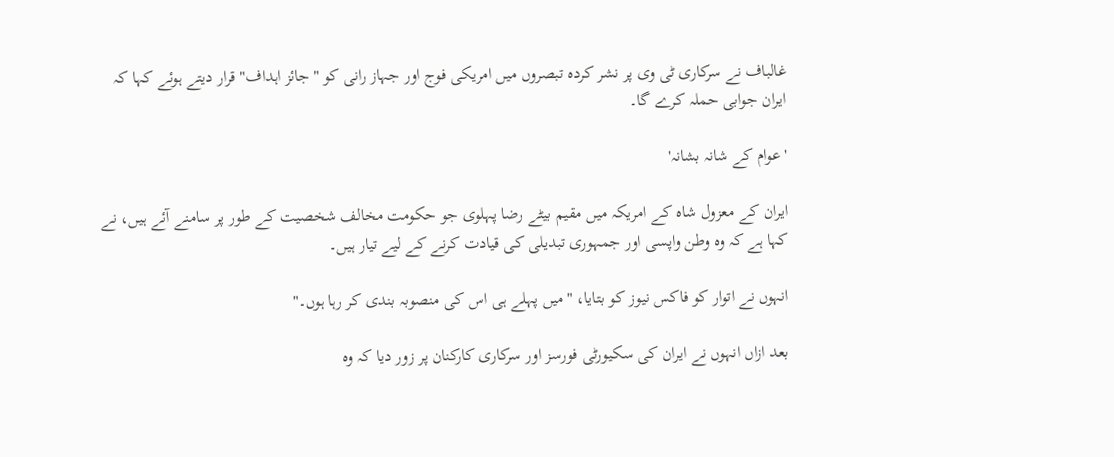غالباف نے سرکاری ٹی وی پر نشر کردہ تبصروں میں امریکی فوج اور جہاز رانی کو "جائز اہداف" قرار دیتے ہوئے کہا کہ ایران جوابی حملہ کرے گا۔

'عوام کے شانہ بشانہ'

ایران کے معزول شاہ کے امریکہ میں مقیم بیٹے رضا پہلوی جو حکومت مخالف شخصیت کے طور پر سامنے آئے ہیں، نے کہا ہے کہ وہ وطن واپسی اور جمہوری تبدیلی کی قیادت کرنے کے لیے تیار ہیں۔

انہوں نے اتوار کو فاکس نیوز کو بتایا، "میں پہلے ہی اس کی منصوبہ بندی کر رہا ہوں۔"

بعد ازاں انہوں نے ایران کی سکیورٹی فورسز اور سرکاری کارکنان پر زور دیا کہ وہ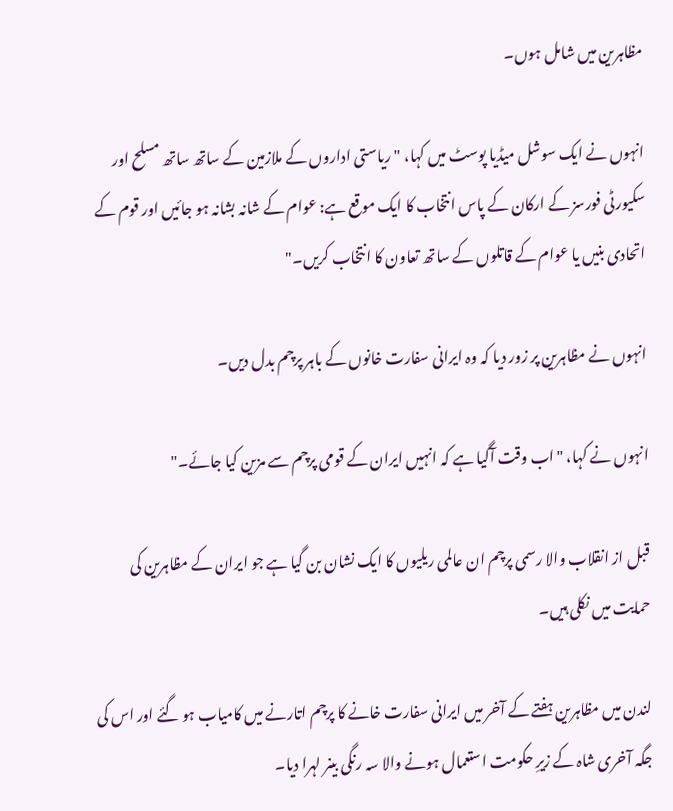مظاہرین میں شامل ہوں۔

انہوں نے ایک سوشل میڈیا پوسٹ میں کہا، "ریاستی اداروں کے ملازمین کے ساتھ ساتھ مسلح اور سکیورٹی فورسز کے ارکان کے پاس انتخاب کا ایک موقع ہے: عوام کے شانہ بشانہ ہو جائیں اور قوم کے اتحادی بنیں یا عوام کے قاتلوں کے ساتھ تعاون کا انتخاب کریں۔"

انہوں نے مظاہرین پر زور دیا کہ وہ ایرانی سفارت خانوں کے باہر پرچم بدل دیں۔

انہوں نے کہا، "اب وقت آگیا ہے کہ انہیں ایران کے قومی پرچم سے مزین کیا جائے۔"

قبل از انقلاب والا رسمی پرچم ان عالمی ریلیوں کا ایک نشان بن گیا ہے جو ایران کے مظاہرین کی حمایت میں نکلی ہیں۔

لندن میں مظاہرین ہفتے کے آخر میں ایرانی سفارت خانے کا پرچم اتارنے میں کامیاب ہو گئے اور اس کی جگہ آخری شاہ کے زیرِ حکومت استعمال ہونے والا سہ رنگی بینر لہرا دیا۔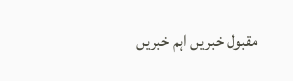مقبول خبریں اہم خبریں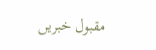مقبول خبریں